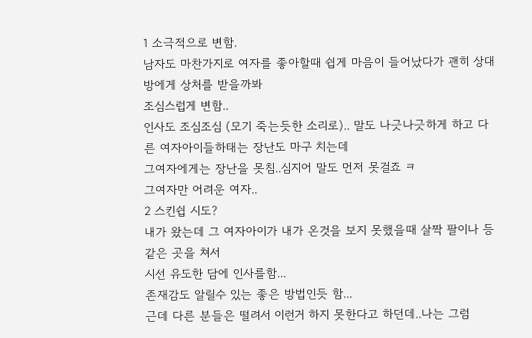1 소극적으로 변함.
남자도 마찬가지로 여자를 좋아할때 쉽게 마음이 들어났다가 괜히 상대방에게 상처를 받을까봐
조심스럽게 변함..
인사도 조심조심 (모기 죽는듯한 소리로).. 말도 나긋나긋하게 하고 다른 여자아이들하태는 장난도 마구 치는데
그여자에게는 장난을 못침..심지어 말도 먼저 못걸죠 ㅋ
그여자만 어려운 여자..
2 스킨쉽 시도?
내가 왔는데 그 여자아이가 내가 온것을 보지 못했을때 살짝 팔이나 등 같은 곳을 쳐서
시선 유도한 담에 인사를함...
존재감도 알릴수 있는 좋은 방법인듯 함...
근데 다른 분들은 떨려서 이런거 하지 못한다고 하던데..나는 그럼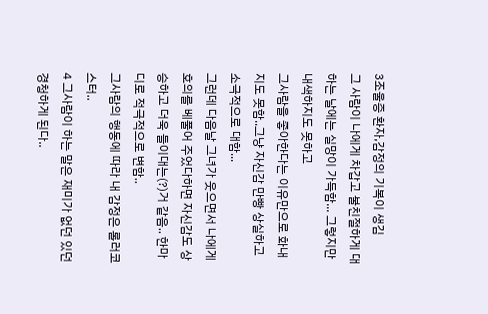3조울증 환자,감정의 기복이 생김
그 사람이 나에게 차갑고 불친절하게 대하는 날에는 실망이 가득함... 그렇지만 내색하지도 못하고
그사람을 좋아한다는 이유만으로 화내지도 못함..그냥 자신감 만빵 상실하고 소극적으로 대함...
그런데 다음날 그녀가 웃으면서 나에게 호의를 베풀어 주었다하면 자신감도 상승하고 더욱 들이대는(?)거 같음.. 한마디로 적극적으로 변함..
그사람의 행동에 따라 내 감정은 롤러코스터..
4 그사람이 하는 말은 재미가 없던 있던 경청하게 된다..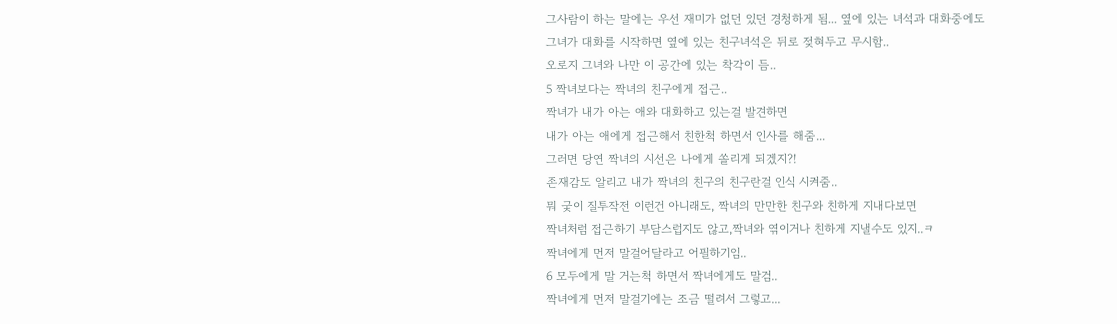그사람이 하는 말에는 우선 재미가 없던 있던 경청하게 됨... 옆에 있는 녀석과 대화중에도
그녀가 대화를 시작하면 옆에 있는 친구녀석은 뒤로 젖혀두고 무시함..
오로지 그녀와 나만 이 공간에 있는 착각이 듬..
5 짝녀보다는 짝녀의 친구에게 접근..
짝녀가 내가 아는 애와 대화하고 있는걸 발견하면
내가 아는 애에게 접근해서 친한척 하면서 인사를 해줌...
그러면 당연 짝녀의 시선은 나에게 쏠리게 되겠지?!
존재감도 알리고 내가 짝녀의 친구의 친구란걸 인식 시켜줌..
뭐 궂이 질투작전 이런건 아니래도, 짝녀의 만만한 친구와 친하게 지내다보면
짝녀처럼 접근하기 부담스럽지도 않고,짝녀와 엮이거나 친하게 지낼수도 있지..ㅋ
짝녀에게 먼저 말걸어달라고 어필하기임..
6 모두에게 말 거는척 하면서 짝녀에게도 말검..
짝녀에게 먼저 말걸기에는 조금 떨려서 그렇고...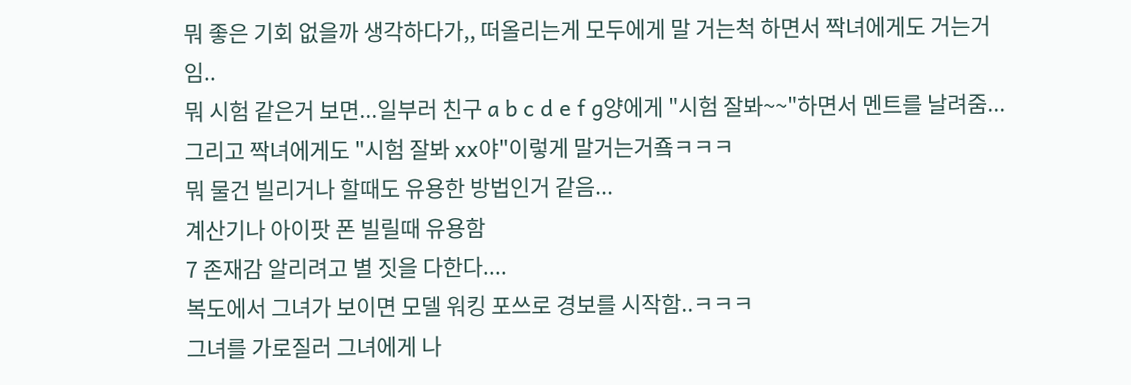뭐 좋은 기회 없을까 생각하다가,, 떠올리는게 모두에게 말 거는척 하면서 짝녀에게도 거는거임..
뭐 시험 같은거 보면...일부러 친구 a b c d e f g양에게 "시험 잘봐~~"하면서 멘트를 날려줌...
그리고 짝녀에게도 "시험 잘봐 xx야"이렇게 말거는거죸ㅋㅋㅋ
뭐 물건 빌리거나 할때도 유용한 방법인거 같음...
계산기나 아이팟 폰 빌릴때 유용함
7 존재감 알리려고 별 짓을 다한다....
복도에서 그녀가 보이면 모델 워킹 포쓰로 경보를 시작함..ㅋㅋㅋ
그녀를 가로질러 그녀에게 나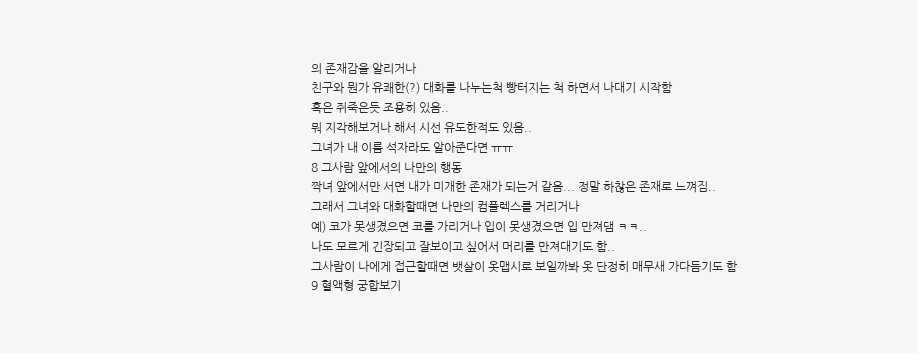의 존재감을 알리거나
친구와 뭔가 유쾌한(?) 대화를 나누는척 빵터지는 척 하면서 나대기 시작함
혹은 쥐죽은듯 조용히 있음..
뭐 지각해보거나 해서 시선 유도한적도 있음..
그녀가 내 이름 석자라도 알아준다면 ㅠㅠ
8 그사람 앞에서의 나만의 행동
짝녀 앞에서만 서면 내가 미개한 존재가 되는거 같음... 정말 하찮은 존재로 느껴짐..
그래서 그녀와 대화할때면 나만의 컴플렉스를 거리거나
예) 코가 못생겼으면 코를 가리거나 입이 못생겼으면 입 만져댐 ㅋㅋ..
나도 모르게 긴장되고 잘보이고 싶어서 머리를 만져대기도 함..
그사람이 나에게 접근할때면 뱃살이 옷맵시로 보일까봐 옷 단정히 매무새 가다듬기도 함
9 혈액형 궁합보기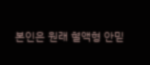본인은 원래 혈액형 안믿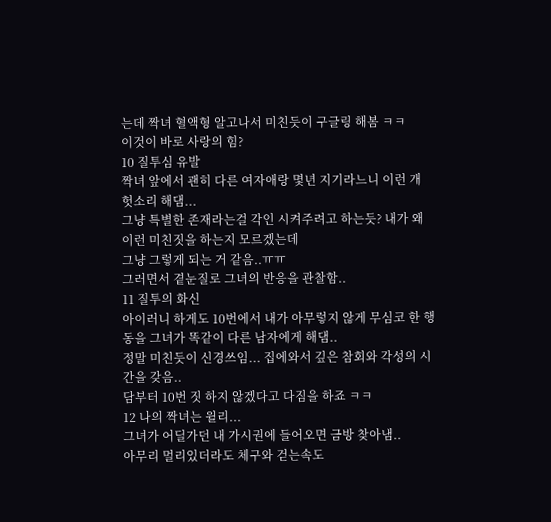는데 짝녀 혈액형 알고나서 미친듯이 구글링 해봄 ㅋㅋ
이것이 바로 사랑의 힘?
10 질투심 유발
짝녀 앞에서 괜히 다른 여자애랑 몇년 지기라느니 이런 개 헛소리 해댐...
그냥 특별한 존재라는걸 각인 시켜주려고 하는듯? 내가 왜 이런 미친짓을 하는지 모르겠는데
그냥 그렇게 되는 거 같음..ㅠㅠ
그러면서 곁눈질로 그녀의 반응을 관찰함..
11 질투의 화신
아이러니 하게도 10번에서 내가 아무렇지 않게 무심코 한 행동을 그녀가 똑같이 다른 남자에게 해댐..
정말 미친듯이 신경쓰임... 집에와서 깊은 참회와 각성의 시간을 갖음..
담부터 10번 짓 하지 않겠다고 다짐을 하죠 ㅋㅋ
12 나의 짝녀는 윌리...
그녀가 어딜가던 내 가시권에 들어오면 금방 찾아냄..
아무리 멀리있더라도 체구와 걷는속도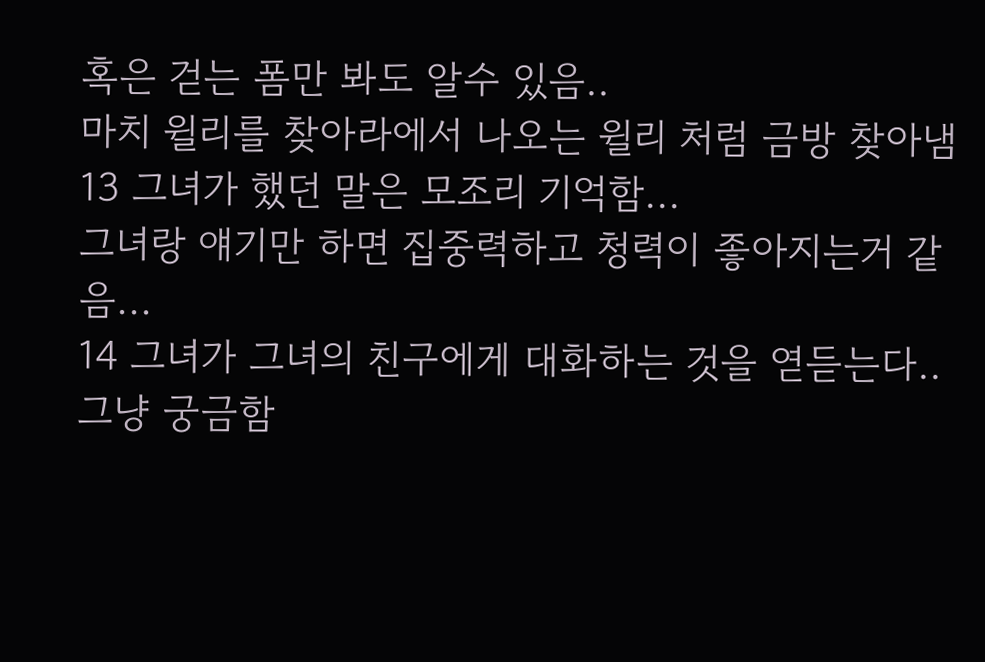혹은 걷는 폼만 봐도 알수 있음..
마치 윌리를 찾아라에서 나오는 윌리 처럼 금방 찾아냄
13 그녀가 했던 말은 모조리 기억함...
그녀랑 얘기만 하면 집중력하고 청력이 좋아지는거 같음...
14 그녀가 그녀의 친구에게 대화하는 것을 엳듣는다..
그냥 궁금함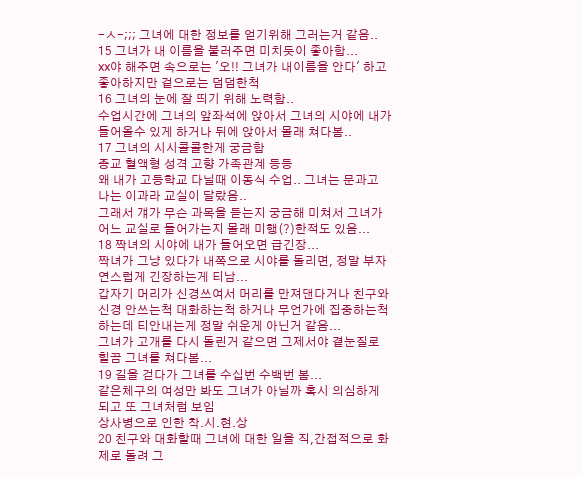-ㅅ-;;; 그녀에 대한 정보를 얻기위해 그러는거 같음..
15 그녀가 내 이름을 불러주면 미치듯이 좋아함...
xx야 해주면 속으로는 '오!! 그녀가 내이름을 안다' 하고 좋아하지만 겉으로는 덤덤한척
16 그녀의 눈에 잘 띄기 위해 노력함..
수업시간에 그녀의 앞좌석에 앉아서 그녀의 시야에 내가 들어올수 있게 하거나 뒤에 앉아서 몰래 쳐다봄..
17 그녀의 시시콜콜한게 궁금함
종교 혈액형 성격 고향 가족관계 등등
왜 내가 고등학교 다닐때 이동식 수업.. 그녀는 문과고 나는 이과라 교실이 달랐음..
그래서 걔가 무슨 과목을 듣는지 궁금해 미쳐서 그녀가 어느 교실로 들어가는지 몰래 미행(?)한적도 있음...
18 짝녀의 시야에 내가 들어오면 급긴장...
짝녀가 그냥 있다가 내쪽으로 시야를 돌리면, 정말 부자연스럽게 긴장하는게 티남...
갑자기 머리가 신경쓰여서 머리를 만져댄다거나 친구와 신경 안쓰는척 대화하는척 하거나 무언가에 집중하는척 하는데 티안내는게 정말 쉬운게 아닌거 같음...
그녀가 고개를 다시 돌린거 같으면 그제서야 곁눈질로 힐끔 그녀를 쳐다봄...
19 길을 걷다가 그녀를 수십번 수백번 봄...
같은체구의 여성만 봐도 그녀가 아닐까 혹시 의심하게 되고 또 그녀처럼 보임
상사병으로 인한 착.시.현.상
20 친구와 대화할때 그녀에 대한 일을 직,간접적으로 화제로 돌려 그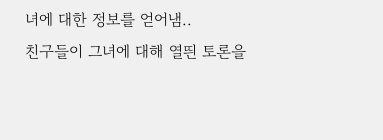녀에 대한 정보를 얻어냄..
친구들이 그녀에 대해 열띈 토론을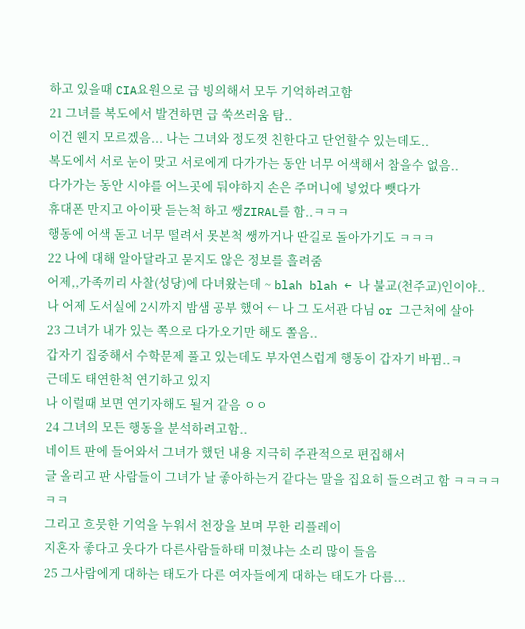하고 있을때 CIA요원으로 급 빙의해서 모두 기억하려고함
21 그녀를 복도에서 발견하면 급 쑥쓰러움 탐..
이건 웬지 모르겠음... 나는 그녀와 정도껏 친한다고 단언할수 있는데도..
복도에서 서로 눈이 맞고 서로에게 다가가는 동안 너무 어색해서 참을수 없음..
다가가는 동안 시야를 어느곳에 둬야하지 손은 주머니에 넣었다 뺏다가
휴대폰 만지고 아이팟 듣는척 하고 쌩ZIRAL를 함..ㅋㅋㅋ
행동에 어색 돋고 너무 떨려서 못본척 쌩까거나 딴길로 돌아가기도 ㅋㅋㅋ
22 나에 대해 알아달라고 묻지도 않은 정보를 흘려줌
어제,,가족끼리 사찰(성당)에 다녀왔는데 ~ blah blah ← 나 불교(천주교)인이야..
나 어제 도서실에 2시까지 밤샘 공부 했어 ← 나 그 도서관 다님 or 그근처에 살아
23 그녀가 내가 있는 쪽으로 다가오기만 해도 쫄음..
갑자기 집중해서 수학문제 풀고 있는데도 부자연스럽게 행동이 갑자기 바뀜..ㅋ
근데도 태연한척 연기하고 있지
나 이럴때 보면 연기자해도 될거 같음 ㅇㅇ
24 그녀의 모든 행동을 분석하려고함..
네이트 판에 들어와서 그녀가 했던 내용 지극히 주관적으로 편집해서
글 올리고 판 사람들이 그녀가 날 좋아하는거 같다는 말을 집요히 들으려고 함 ㅋㅋㅋㅋㅋㅋ
그리고 흐믓한 기억을 누워서 천장을 보며 무한 리플레이
지혼자 좋다고 웃다가 다른사람들하태 미쳤냐는 소리 많이 들음
25 그사람에게 대하는 태도가 다른 여자들에게 대하는 태도가 다름...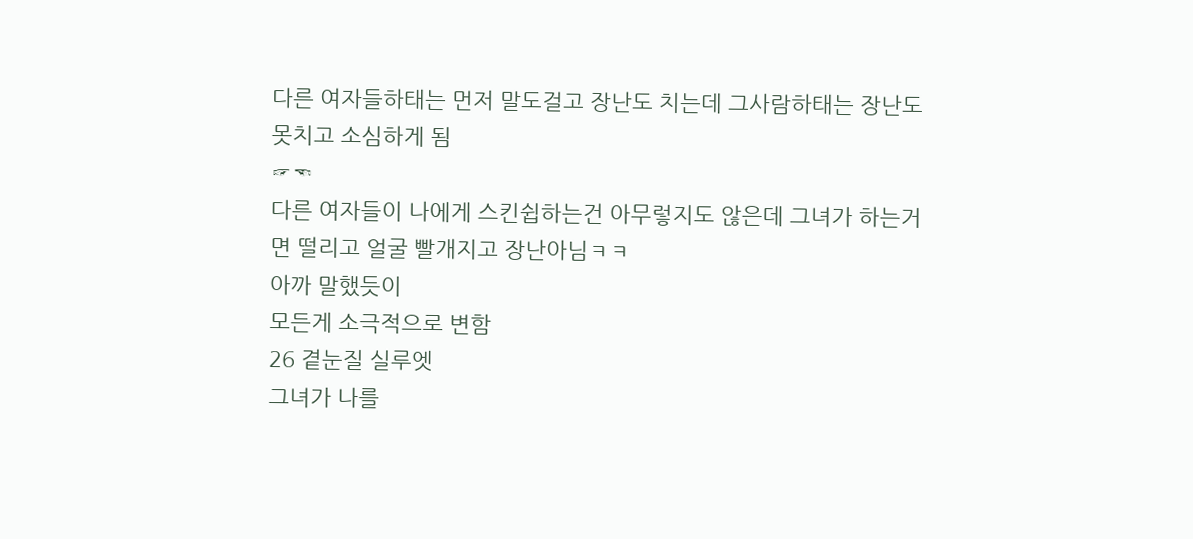다른 여자들하태는 먼저 말도걸고 장난도 치는데 그사람하태는 장난도 못치고 소심하게 됨
☞☜
다른 여자들이 나에게 스킨쉽하는건 아무렇지도 않은데 그녀가 하는거면 떨리고 얼굴 빨개지고 장난아님ㅋㅋ
아까 말했듯이
모든게 소극적으로 변함
26 곁눈질 실루엣
그녀가 나를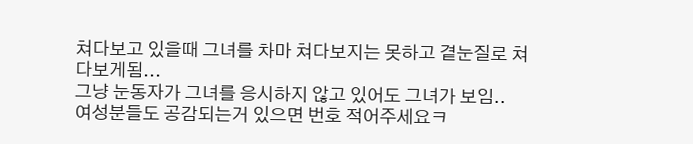쳐다보고 있을때 그녀를 차마 쳐다보지는 못하고 곁눈질로 쳐다보게됨...
그냥 눈동자가 그녀를 응시하지 않고 있어도 그녀가 보임..
여성분들도 공감되는거 있으면 번호 적어주세요ㅋ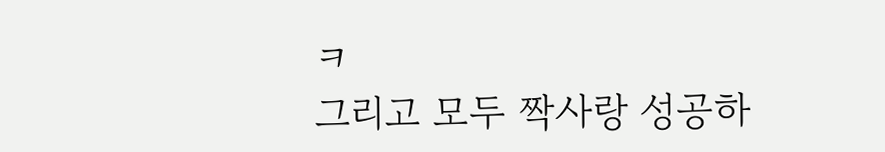ㅋ
그리고 모두 짝사랑 성공하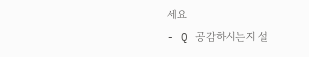세요
- Q 공감하시는지 설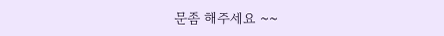문좀 해주세요 ~~